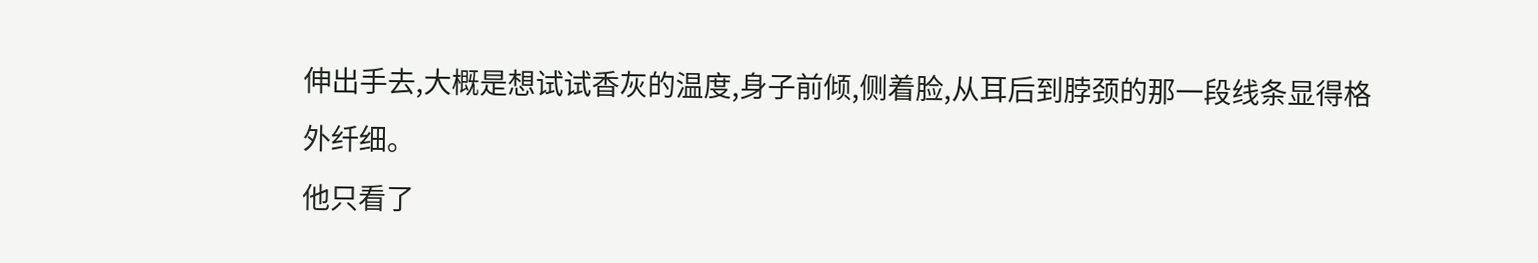伸出手去,大概是想试试香灰的温度,身子前倾,侧着脸,从耳后到脖颈的那一段线条显得格外纤细。
他只看了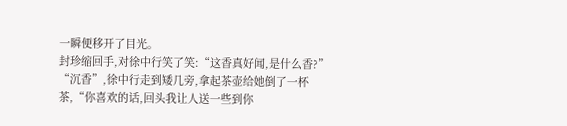一瞬便移开了目光。
封珍缩回手,对徐中行笑了笑:“这香真好闻,是什么香?”
“沉香”,徐中行走到矮几旁,拿起茶壶给她倒了一杯茶,“你喜欢的话,回头我让人送一些到你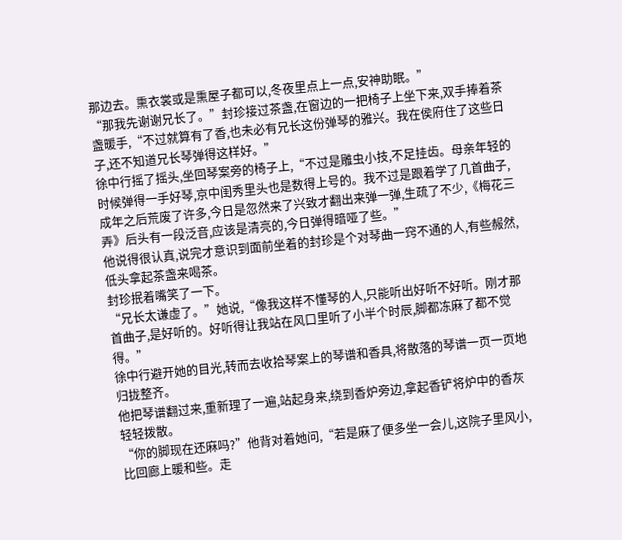那边去。熏衣裳或是熏屋子都可以,冬夜里点上一点,安神助眠。”
“那我先谢谢兄长了。”封珍接过茶盏,在窗边的一把椅子上坐下来,双手捧着茶盏暖手,“不过就算有了香,也未必有兄长这份弹琴的雅兴。我在侯府住了这些日子,还不知道兄长琴弹得这样好。”
徐中行摇了摇头,坐回琴案旁的椅子上,“不过是雕虫小技,不足挂齿。母亲年轻的时候弹得一手好琴,京中闺秀里头也是数得上号的。我不过是跟着学了几首曲子,成年之后荒废了许多,今日是忽然来了兴致才翻出来弹一弹,生疏了不少,《梅花三弄》后头有一段泛音,应该是清亮的,今日弹得暗哑了些。”
他说得很认真,说完才意识到面前坐着的封珍是个对琴曲一窍不通的人,有些赧然,低头拿起茶盏来喝茶。
封珍抿着嘴笑了一下。
“兄长太谦虚了。”她说,“像我这样不懂琴的人,只能听出好听不好听。刚才那首曲子,是好听的。好听得让我站在风口里听了小半个时辰,脚都冻麻了都不觉得。”
徐中行避开她的目光,转而去收拾琴案上的琴谱和香具,将散落的琴谱一页一页地归拢整齐。
他把琴谱翻过来,重新理了一遍,站起身来,绕到香炉旁边,拿起香铲将炉中的香灰轻轻拨散。
“你的脚现在还麻吗?”他背对着她问,“若是麻了便多坐一会儿,这院子里风小,比回廊上暖和些。走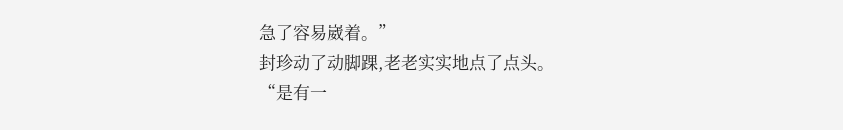急了容易崴着。”
封珍动了动脚踝,老老实实地点了点头。
“是有一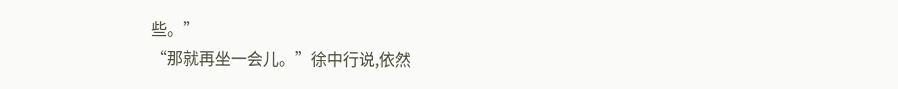些。”
“那就再坐一会儿。”徐中行说,依然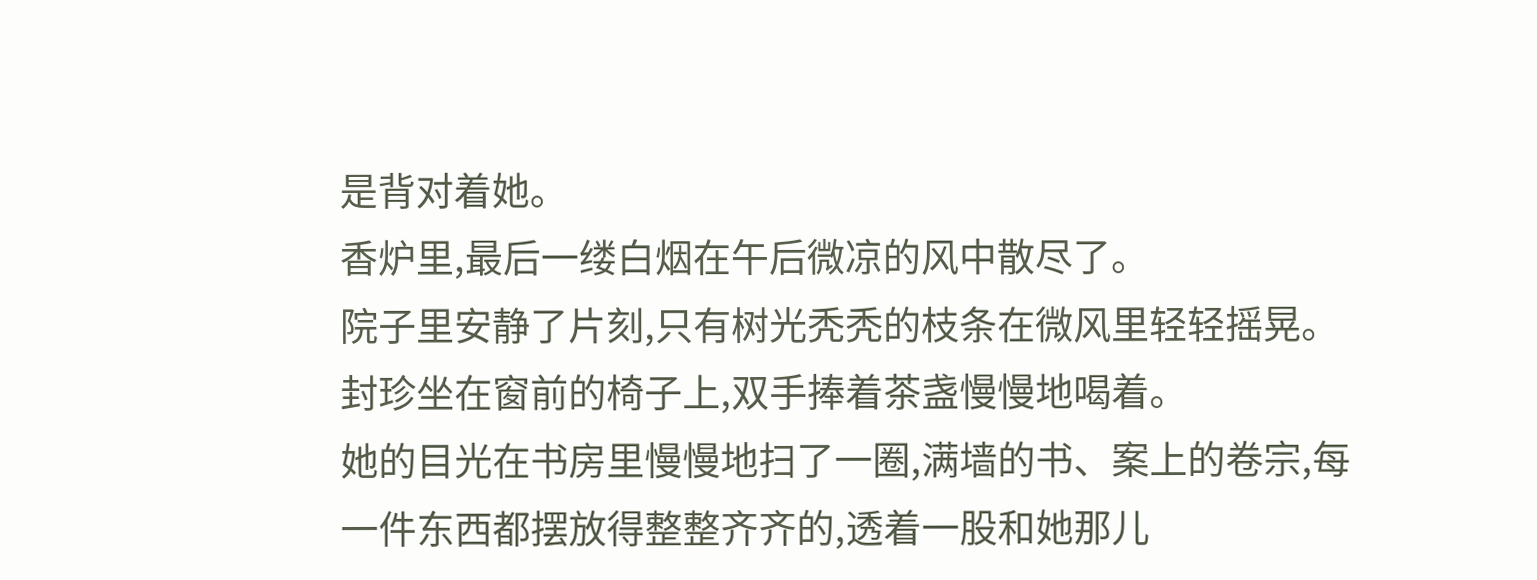是背对着她。
香炉里,最后一缕白烟在午后微凉的风中散尽了。
院子里安静了片刻,只有树光秃秃的枝条在微风里轻轻摇晃。
封珍坐在窗前的椅子上,双手捧着茶盏慢慢地喝着。
她的目光在书房里慢慢地扫了一圈,满墙的书、案上的卷宗,每一件东西都摆放得整整齐齐的,透着一股和她那儿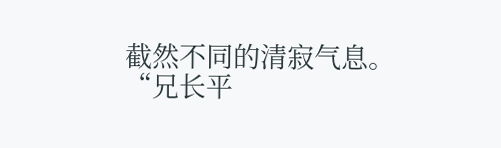截然不同的清寂气息。
“兄长平